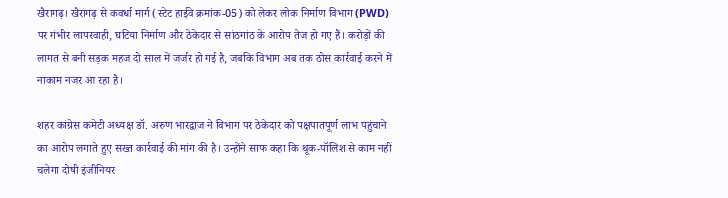खैरागढ़। खैरागढ़ से कवर्धा मार्ग (स्टेट हाईवे क्रमांक-05) को लेकर लोक निर्माण विभाग (PWD) पर गंभीर लापरवाही, घटिया निर्माण और ठेकेदार से सांठगांठ के आरोप तेज हो गए हैं। करोड़ों की लागत से बनी सड़क महज दो साल में जर्जर हो गई है, जबकि विभाग अब तक ठोस कार्रवाई करने में नाकाम नजर आ रहा है।

शहर कांग्रेस कमेटी अध्यक्ष डॉ. अरुण भारद्वाज ने विभाग पर ठेकेदार को पक्षपातपूर्ण लाभ पहुंचाने का आरोप लगाते हुए सख्त कार्रवाई की मांग की है। उन्होंने साफ कहा कि थूक-पॉलिश से काम नहीं चलेगा दोषी इंजीनियर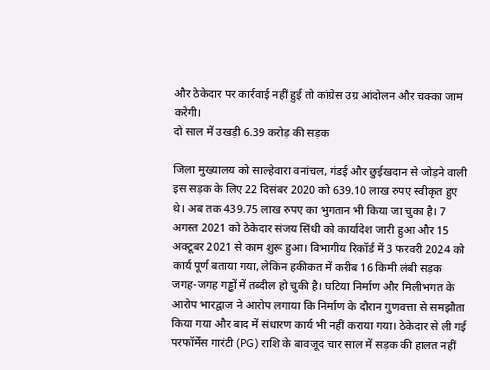और ठेकेदार पर कार्रवाई नहीं हुई तो कांग्रेस उग्र आंदोलन और चक्का जाम करेगी।
दो साल में उखड़ी 6.39 करोड़ की सड़क

जिला मुख्यालय को साल्हेवारा वनांचल, गंडई और छुईखदान से जोड़ने वाली इस सड़क के लिए 22 दिसंबर 2020 को 639.10 लाख रुपए स्वीकृत हुए थे। अब तक 439.75 लाख रुपए का भुगतान भी किया जा चुका है। 7 अगस्त 2021 को ठेकेदार संजय सिंधी को कार्यादेश जारी हुआ और 15 अक्टूबर 2021 से काम शुरू हुआ। विभागीय रिकॉर्ड में 3 फरवरी 2024 को कार्य पूर्ण बताया गया, लेकिन हकीकत में करीब 16 किमी लंबी सड़क जगह-जगह गड्ढों में तब्दील हो चुकी है। घटिया निर्माण और मिलीभगत के आरोप भारद्वाज ने आरोप लगाया कि निर्माण के दौरान गुणवत्ता से समझौता किया गया और बाद में संधारण कार्य भी नहीं कराया गया। ठेकेदार से ली गई परफॉर्मेंस गारंटी (PG) राशि के बावजूद चार साल में सड़क की हालत नहीं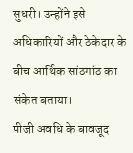सुधरी। उन्होंने इसे अधिकारियों और ठेकेदार के बीच आर्थिक सांठगांठ का संकेत बताया।
पीजी अवधि के बावजूद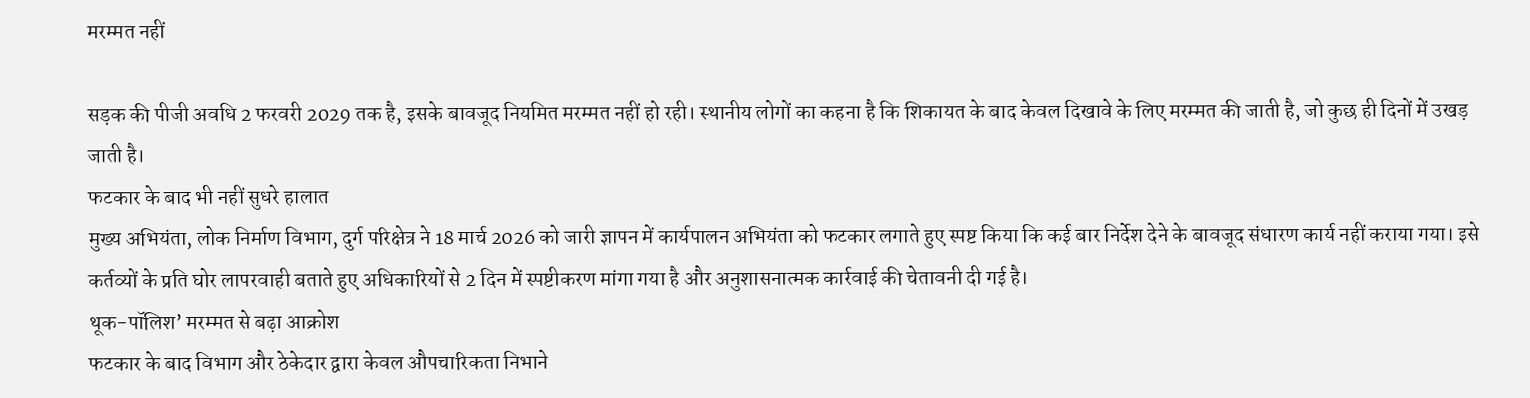मरम्मत नहीं

सड़क की पीजी अवधि 2 फरवरी 2029 तक है, इसके बावजूद नियमित मरम्मत नहीं हो रही। स्थानीय लोगों का कहना है कि शिकायत के बाद केवल दिखावे के लिए मरम्मत की जाती है, जो कुछ ही दिनों में उखड़ जाती है।
फटकार के बाद भी नहीं सुधरे हालात
मुख्य अभियंता, लोक निर्माण विभाग, दुर्ग परिक्षेत्र ने 18 मार्च 2026 को जारी ज्ञापन में कार्यपालन अभियंता को फटकार लगाते हुए स्पष्ट किया कि कई बार निर्देश देने के बावजूद संधारण कार्य नहीं कराया गया। इसे कर्तव्यों के प्रति घोर लापरवाही बताते हुए अधिकारियों से 2 दिन में स्पष्टीकरण मांगा गया है और अनुशासनात्मक कार्रवाई की चेतावनी दी गई है।
थूक-पॉलिश’ मरम्मत से बढ़ा आक्रोश
फटकार के बाद विभाग और ठेकेदार द्वारा केवल औपचारिकता निभाने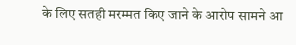के लिए सतही मरम्मत किए जाने के आरोप सामने आ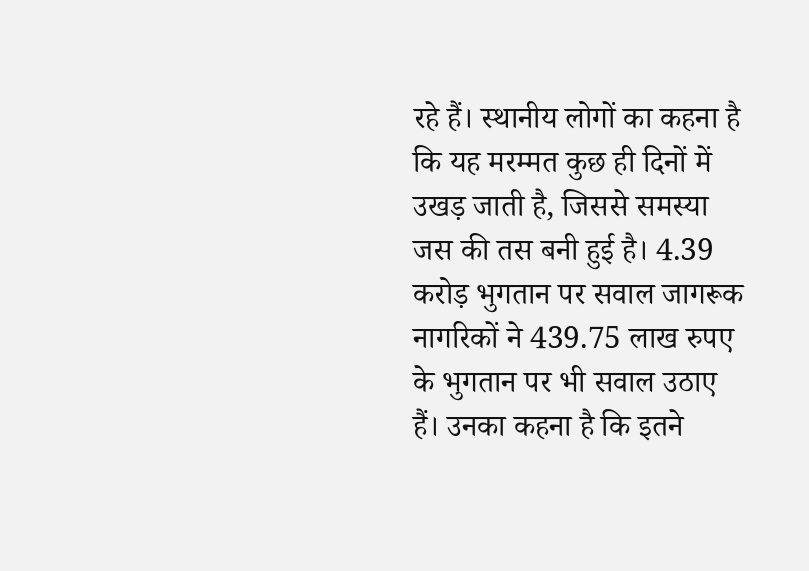रहे हैं। स्थानीय लोगों का कहना है कि यह मरम्मत कुछ ही दिनों में उखड़ जाती है, जिससे समस्या जस की तस बनी हुई है। 4.39 करोड़ भुगतान पर सवाल जागरूक नागरिकों ने 439.75 लाख रुपए के भुगतान पर भी सवाल उठाए हैं। उनका कहना है कि इतने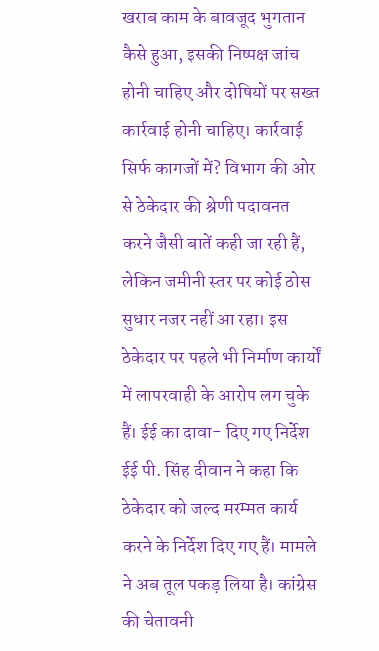खराब काम के बावजूद भुगतान कैसे हुआ, इसकी निष्पक्ष जांच होनी चाहिए और दोषियों पर सख्त कार्रवाई होनी चाहिए। कार्रवाई सिर्फ कागजों में? विभाग की ओर से ठेकेदार की श्रेणी पदावनत करने जैसी बातें कही जा रही हैं, लेकिन जमीनी स्तर पर कोई ठोस सुधार नजर नहीं आ रहा। इस ठेकेदार पर पहले भी निर्माण कार्यों में लापरवाही के आरोप लग चुके हैं। ईई का दावा- दिए गए निर्देश ईई पी. सिंह दीवान ने कहा कि ठेकेदार को जल्द मरम्मत कार्य करने के निर्देश दिए गए हैं। मामले ने अब तूल पकड़ लिया है। कांग्रेस की चेतावनी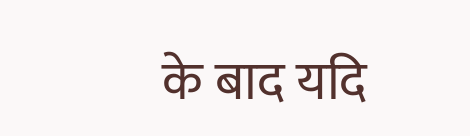के बाद यदि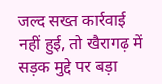जल्द सख्त कार्रवाई नहीं हुई, तो खैरागढ़ में सड़क मुद्दे पर बड़ा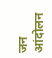जन आंदोलन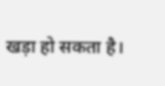खड़ा हो सकता है।